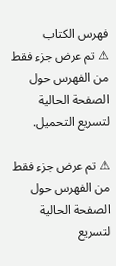فهرس الكتاب
⚠ تم عرض جزء فقط من الفهرس حول الصفحة الحالية لتسريع التحميل.

⚠ تم عرض جزء فقط من الفهرس حول الصفحة الحالية لتسريع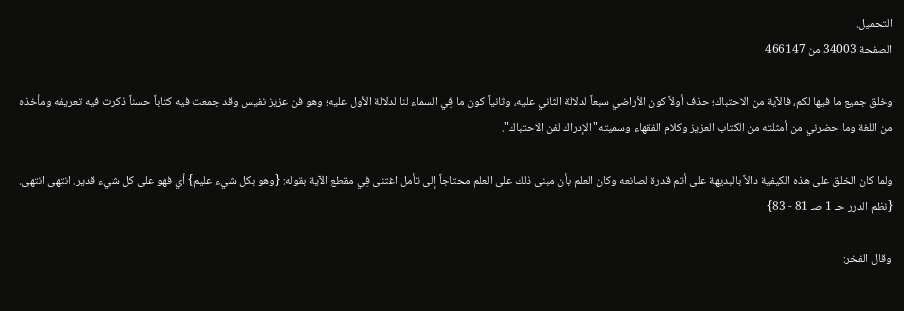التحميل.
الصفحة 34003 من 466147

وخلق جميع ما فيها لكم، فالآية من الاحتباك؛ حذف أولاً كون الأراضي سبعاً لدلالة الثاني عليه، وثانياً كون ما فِي السماء لنا لدلالة الأول عليه؛ وهو فن عزيز نفيس وقد جمعت فيه كتاباً حسناً ذكرت فيه تعريفه ومأخذه من اللغة وما حضرني من أمثلته من الكتاب العزيز وكلام الفقهاء وسميته"الإدراك لفن الاحتباك".

ولما كان الخلق على هذه الكيفية دالاً بالبديهة على أتم قدرة لصانعه وكان العلم بأن مبنى ذلك على العلم محتاجاً إلى تأمل اغتنى فِي مقطع الآية بقوله: {وهو بكل شيء عليم} أي فهو على كل شيء قدير. انتهى انتهى. {نظم الدرر حـ 1 صـ 81 - 83}

وقال الفخر: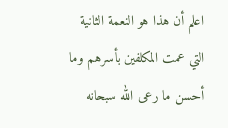اعلم أن هذا هو النعمة الثانية التي عمت المكلفين بأسرهم وما أحسن ما رعى الله سبحانه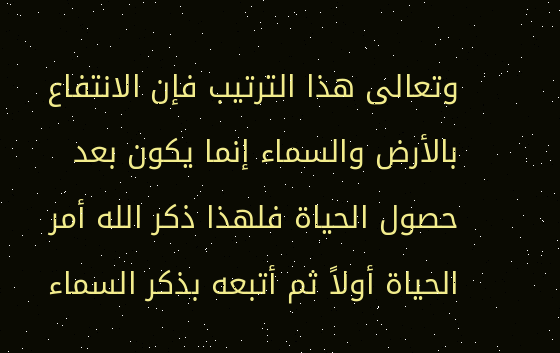وتعالى هذا الترتيب فإن الانتفاع بالأرض والسماء إنما يكون بعد حصول الحياة فلهذا ذكر الله أمر الحياة أولاً ثم أتبعه بذكر السماء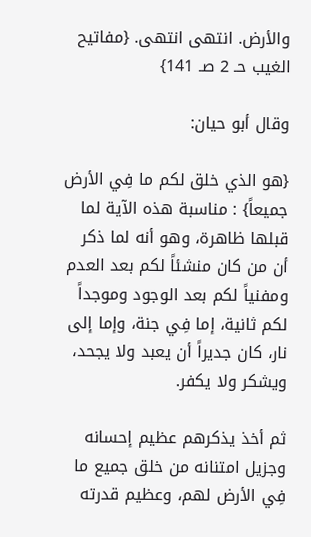والأرض. انتهى انتهى. {مفاتيح الغيب حـ 2 صـ 141}

وقال أبو حيان:

{هو الذي خلق لكم ما فِي الأرض جميعاً} : مناسبة هذه الآية لما قبلها ظاهرة، وهو أنه لما ذكر أن من كان منشئاً لكم بعد العدم ومفنياً لكم بعد الوجود وموجداً لكم ثانية، إما فِي جنة، وإما إلى نار، كان جديراً أن يعبد ولا يجحد، ويشكر ولا يكفر.

ثم أخذ يذكرهم عظيم إحسانه وجزيل امتنانه من خلق جميع ما فِي الأرض لهم، وعظيم قدرته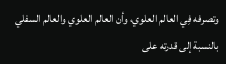وتصرفه فِي العالم العلوي، وأن العالم العلوي والعالم السفلي بالنسبة إلى قدرته على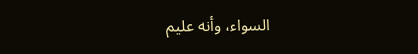السواء، وأنه عليم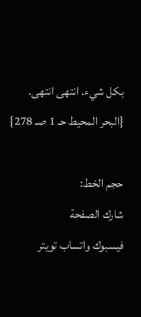بكل شيء. انتهى انتهى. {البحر المحيط حـ 1 صـ 278}

حجم الخط:
شارك الصفحة
فيسبوك واتساب تويتر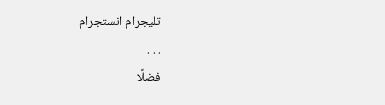تليجرام انستجرام
. . .
فضلًا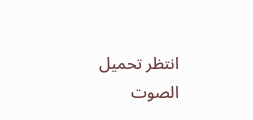انتظر تحميل الصوت